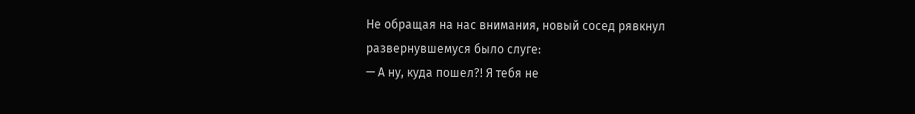Не обращая на нас внимания, новый сосед рявкнул развернувшемуся было слуге:
— А ну, куда пошел?! Я тебя не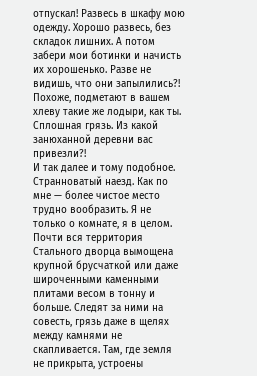отпускал! Развесь в шкафу мою одежду. Хорошо развесь, без складок лишних. А потом забери мои ботинки и начисть их хорошенько. Разве не видишь, что они запылились?! Похоже, подметают в вашем хлеву такие же лодыри, как ты. Сплошная грязь. Из какой занюханной деревни вас привезли?!
И так далее и тому подобное.
Странноватый наезд. Как по мне — более чистое место трудно вообразить. Я не только о комнате, я в целом. Почти вся территория Стального дворца вымощена крупной брусчаткой или даже широченными каменными плитами весом в тонну и больше. Следят за ними на совесть, грязь даже в щелях между камнями не скапливается. Там, где земля не прикрыта, устроены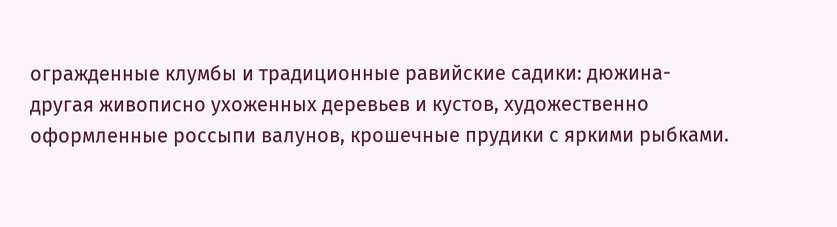огражденные клумбы и традиционные равийские садики: дюжина-другая живописно ухоженных деревьев и кустов, художественно оформленные россыпи валунов, крошечные прудики с яркими рыбками.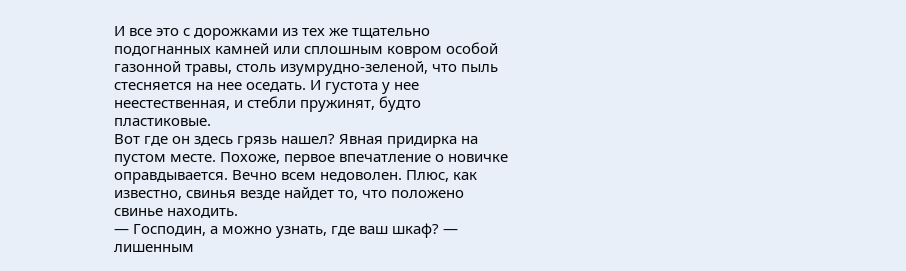И все это с дорожками из тех же тщательно подогнанных камней или сплошным ковром особой газонной травы, столь изумрудно-зеленой, что пыль стесняется на нее оседать. И густота у нее неестественная, и стебли пружинят, будто пластиковые.
Вот где он здесь грязь нашел? Явная придирка на пустом месте. Похоже, первое впечатление о новичке оправдывается. Вечно всем недоволен. Плюс, как известно, свинья везде найдет то, что положено свинье находить.
— Господин, а можно узнать, где ваш шкаф? — лишенным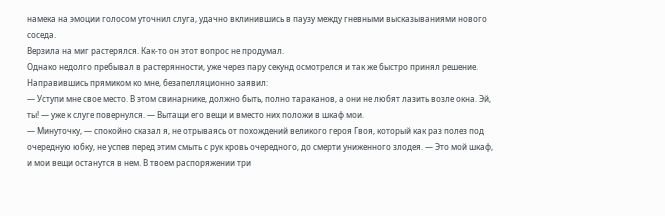намека на эмоции голосом уточнил слуга, удачно вклинившись в паузу между гневными высказываниями нового соседа.
Верзила на миг растерялся. Как-то он этот вопрос не продумал.
Однако недолго пребывал в растерянности, уже через пару секунд осмотрелся и так же быстро принял решение.
Направившись прямиком ко мне, безапелляционно заявил:
— Уступи мне свое место. В этом свинарнике, должно быть, полно тараканов, а они не любят лазить возле окна. Эй, ты! — уже к слуге повернулся. — Вытащи его вещи и вместо них положи в шкаф мои.
— Минуточку, — спокойно сказал я, не отрываясь от похождений великого героя Гвоя, который как раз полез под очередную юбку, не успев перед этим смыть с рук кровь очередного, до смерти униженного злодея. — Это мой шкаф, и мои вещи останутся в нем. В твоем распоряжении три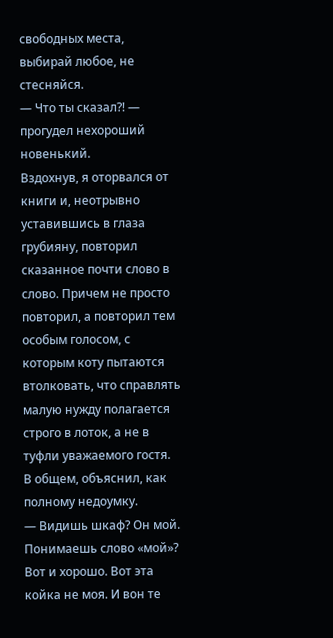свободных места, выбирай любое, не стесняйся.
— Что ты сказал?! — прогудел нехороший новенький.
Вздохнув, я оторвался от книги и, неотрывно уставившись в глаза грубияну, повторил сказанное почти слово в слово. Причем не просто повторил, а повторил тем особым голосом, с которым коту пытаются втолковать, что справлять малую нужду полагается строго в лоток, а не в туфли уважаемого гостя.
В общем, объяснил, как полному недоумку.
— Видишь шкаф? Он мой. Понимаешь слово «мой»? Вот и хорошо. Вот эта койка не моя. И вон те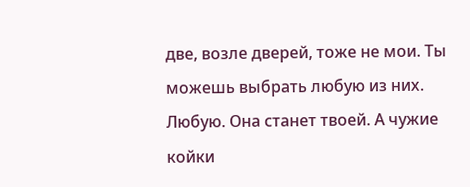две, возле дверей, тоже не мои. Ты можешь выбрать любую из них. Любую. Она станет твоей. А чужие койки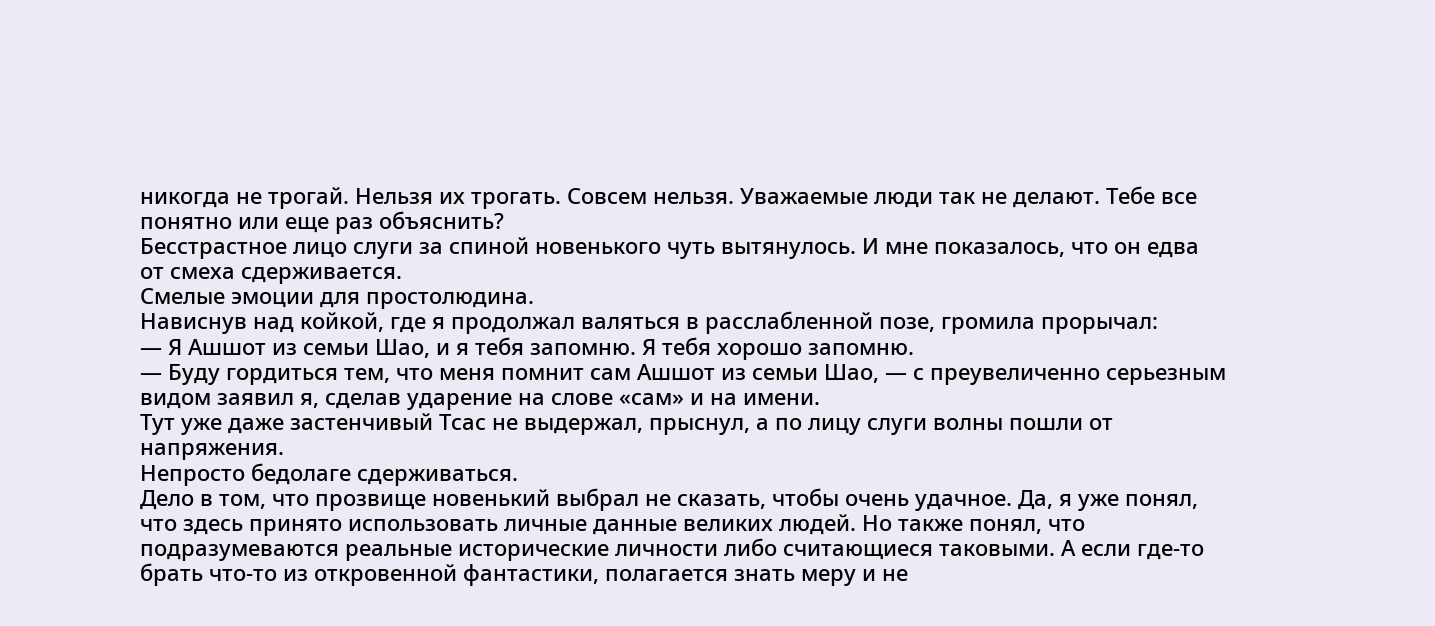никогда не трогай. Нельзя их трогать. Совсем нельзя. Уважаемые люди так не делают. Тебе все понятно или еще раз объяснить?
Бесстрастное лицо слуги за спиной новенького чуть вытянулось. И мне показалось, что он едва от смеха сдерживается.
Смелые эмоции для простолюдина.
Нависнув над койкой, где я продолжал валяться в расслабленной позе, громила прорычал:
— Я Ашшот из семьи Шао, и я тебя запомню. Я тебя хорошо запомню.
— Буду гордиться тем, что меня помнит сам Ашшот из семьи Шао, — с преувеличенно серьезным видом заявил я, сделав ударение на слове «сам» и на имени.
Тут уже даже застенчивый Тсас не выдержал, прыснул, а по лицу слуги волны пошли от напряжения.
Непросто бедолаге сдерживаться.
Дело в том, что прозвище новенький выбрал не сказать, чтобы очень удачное. Да, я уже понял, что здесь принято использовать личные данные великих людей. Но также понял, что подразумеваются реальные исторические личности либо считающиеся таковыми. А если где-то брать что-то из откровенной фантастики, полагается знать меру и не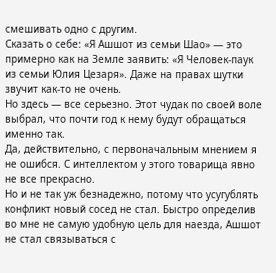смешивать одно с другим.
Сказать о себе: «Я Ашшот из семьи Шао» — это примерно как на Земле заявить: «Я Человек-паук из семьи Юлия Цезаря». Даже на правах шутки звучит как-то не очень.
Но здесь — все серьезно. Этот чудак по своей воле выбрал, что почти год к нему будут обращаться именно так.
Да, действительно, с первоначальным мнением я не ошибся. С интеллектом у этого товарища явно не все прекрасно.
Но и не так уж безнадежно, потому что усугублять конфликт новый сосед не стал. Быстро определив во мне не самую удобную цель для наезда, Ашшот не стал связываться с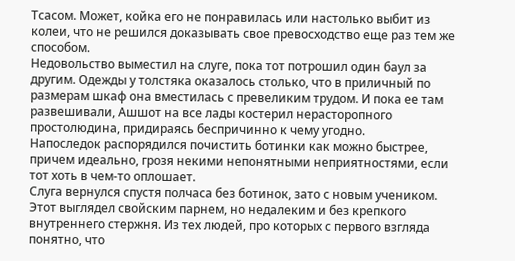Тсасом. Может, койка его не понравилась или настолько выбит из колеи, что не решился доказывать свое превосходство еще раз тем же способом.
Недовольство выместил на слуге, пока тот потрошил один баул за другим. Одежды у толстяка оказалось столько, что в приличный по размерам шкаф она вместилась с превеликим трудом. И пока ее там развешивали, Ашшот на все лады костерил нерасторопного простолюдина, придираясь беспричинно к чему угодно.
Напоследок распорядился почистить ботинки как можно быстрее, причем идеально, грозя некими непонятными неприятностями, если тот хоть в чем-то оплошает.
Слуга вернулся спустя полчаса без ботинок, зато с новым учеником. Этот выглядел свойским парнем, но недалеким и без крепкого внутреннего стержня. Из тех людей, про которых с первого взгляда понятно, что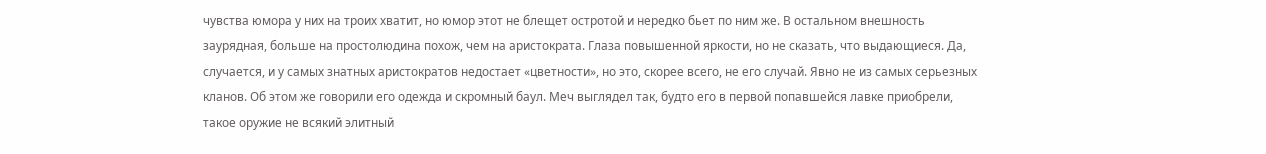чувства юмора у них на троих хватит, но юмор этот не блещет остротой и нередко бьет по ним же. В остальном внешность заурядная, больше на простолюдина похож, чем на аристократа. Глаза повышенной яркости, но не сказать, что выдающиеся. Да, случается, и у самых знатных аристократов недостает «цветности», но это, скорее всего, не его случай. Явно не из самых серьезных кланов. Об этом же говорили его одежда и скромный баул. Меч выглядел так, будто его в первой попавшейся лавке приобрели, такое оружие не всякий элитный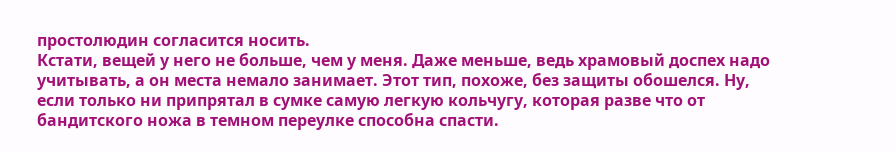простолюдин согласится носить.
Кстати, вещей у него не больше, чем у меня. Даже меньше, ведь храмовый доспех надо учитывать, а он места немало занимает. Этот тип, похоже, без защиты обошелся. Ну, если только ни припрятал в сумке самую легкую кольчугу, которая разве что от бандитского ножа в темном переулке способна спасти.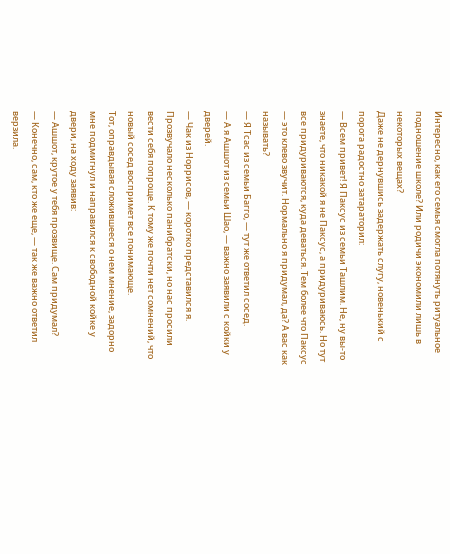Интересно, как его семья смогла потянуть ритуальное подношение школе? Или родичи экономили лишь в некоторых вещах?
Даже не дернувшись задержать слугу, новенький с порога радостно затараторил:
— Всем привет! Я Паксус из семьи Ташлим. Не, ну вы-то знаете, что никакой я не Паксус, а придуриваюсь. Но тут все придуриваются, куда деваться. Тем более что Паксус — это клево звучит. Нормально я придумал, да? А вас как называть?
— Я Тсас из семьи Багго, — тут же ответил сосед.
— А я Ашшот из семьи Шао, — важно заявили с койки у дверей.
— Чак из Норрисов, — коротко представился я.
Прозвучало несколько панибратски, но нас просили вести себя попроще. К тому же почти нет сомнений, что новый сосед воспримет все понимающе.
Тот, оправдывая сложившееся о нем мнение, задорно мне подмигнул и направился к свободной койке у двери, на ходу заявив:
— Ашшот, крутое у тебя прозвище. Сам придумал?
— Конечно, сам, кто же еще, — так же важно ответил верзила.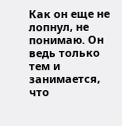Как он еще не лопнул, не понимаю. Он ведь только тем и занимается, что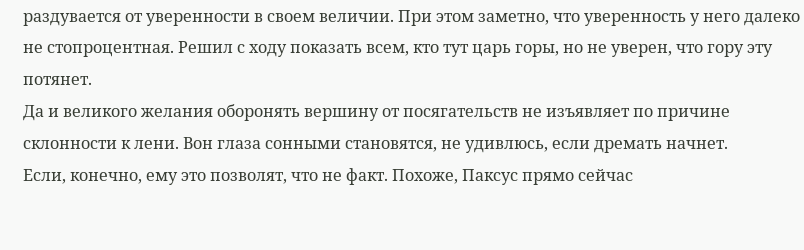раздувается от уверенности в своем величии. При этом заметно, что уверенность у него далеко не стопроцентная. Решил с ходу показать всем, кто тут царь горы, но не уверен, что гору эту потянет.
Да и великого желания оборонять вершину от посягательств не изъявляет по причине склонности к лени. Вон глаза сонными становятся, не удивлюсь, если дремать начнет.
Если, конечно, ему это позволят, что не факт. Похоже, Паксус прямо сейчас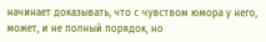начинает доказывать, что с чувством юмора у него, может, и не полный порядок, но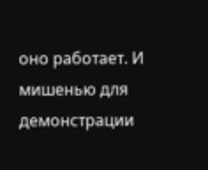оно работает. И мишенью для демонстрации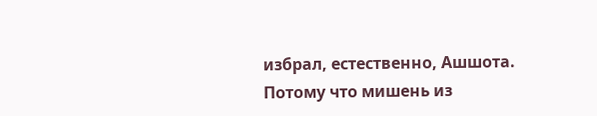избрал, естественно, Ашшота.
Потому что мишень из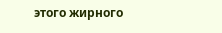этого жирного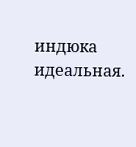индюка идеальная.